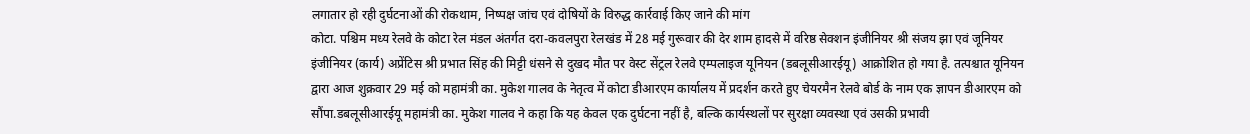लगातार हो रही दुर्घटनाओं की रोकथाम, निष्पक्ष जांच एवं दोषियों के विरुद्ध कार्रवाई किए जाने की मांग
कोटा. पश्चिम मध्य रेलवे के कोटा रेल मंडल अंतर्गत दरा-कवलपुरा रेलखंड में 28 मई गुरूवार की देर शाम हादसे में वरिष्ठ सेक्शन इंजीनियर श्री संजय झा एवं जूनियर इंजीनियर (कार्य) अप्रेंटिस श्री प्रभात सिंह की मिट्टी धंसने से दुखद मौत पर वेस्ट सेंट्रल रेलवे एम्पलाइज यूनियन (डबलूसीआरईयू) आक्रोशित हो गया है. तत्पश्चात यूनियन द्वारा आज शुक्रवार 29 मई को महामंत्री का. मुकेश गालव के नेतृत्व में कोटा डीआरएम कार्यालय में प्रदर्शन करते हुए चेयरमैन रेलवे बोर्ड के नाम एक ज्ञापन डीआरएम को सौंपा.डबलूसीआरईयू महामंत्री का. मुकेश गालव ने कहा कि यह केवल एक दुर्घटना नहीं है, बल्कि कार्यस्थलों पर सुरक्षा व्यवस्था एवं उसकी प्रभावी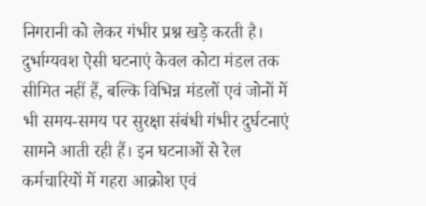निगरानी को लेकर गंभीर प्रश्न खड़े करती है। दुर्भाग्यवश ऐसी घटनाएं केवल कोटा मंडल तक सीमित नहीं हैं, बल्कि विभिन्न मंडलों एवं जोनों में भी समय-समय पर सुरक्षा संबंधी गंभीर दुर्घटनाएं सामने आती रही हैं। इन घटनाओं से रेल कर्मचारियों में गहरा आक्रोश एवं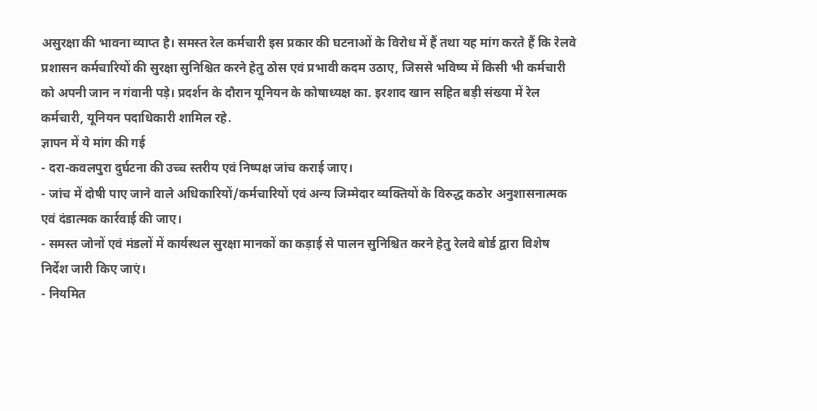असुरक्षा की भावना व्याप्त है। समस्त रेल कर्मचारी इस प्रकार की घटनाओं के विरोध में हैं तथा यह मांग करते हैं कि रेलवे प्रशासन कर्मचारियों की सुरक्षा सुनिश्चित करने हेतु ठोस एवं प्रभावी कदम उठाए, जिससे भविष्य में किसी भी कर्मचारी को अपनी जान न गंवानी पड़े। प्रदर्शन के दौरान यूनियन के कोषाध्यक्ष का. इरशाद खान सहित बड़ी संख्या में रेल कर्मचारी, यूनियन पदाधिकारी शामिल रहे.
ज्ञापन में ये मांग की गई
- दरा-कवलपुरा दुर्घटना की उच्च स्तरीय एवं निष्पक्ष जांच कराई जाए।
- जांच में दोषी पाए जाने वाले अधिकारियों/कर्मचारियों एवं अन्य जिम्मेदार व्यक्तियों के विरुद्ध कठोर अनुशासनात्मक एवं दंडात्मक कार्रवाई की जाए।
- समस्त जोनों एवं मंडलों में कार्यस्थल सुरक्षा मानकों का कड़ाई से पालन सुनिश्चित करने हेतु रेलवे बोर्ड द्वारा विशेष निर्देश जारी किए जाएं।
- नियमित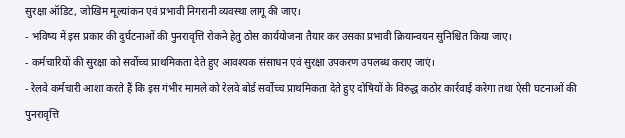सुरक्षा ऑडिट, जोखिम मूल्यांकन एवं प्रभावी निगरानी व्यवस्था लागू की जाए।
- भविष्य में इस प्रकार की दुर्घटनाओं की पुनरावृत्ति रोकने हेतु ठोस कार्ययोजना तैयार कर उसका प्रभावी क्रियान्वयन सुनिश्चित किया जाए।
- कर्मचारियों की सुरक्षा को सर्वोच्च प्राथमिकता देते हुए आवश्यक संसाधन एवं सुरक्षा उपकरण उपलब्ध कराए जाएं।
- रेलवे कर्मचारी आशा करते हैं कि इस गंभीर मामले को रेलवे बोर्ड सर्वोच्च प्राथमिकता देते हुए दोषियों के विरुद्ध कठोर कार्रवाई करेगा तथा ऐसी घटनाओं की पुनरावृत्ति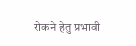रोकने हेतु प्रभावी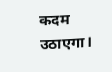कदम उठाएगा।